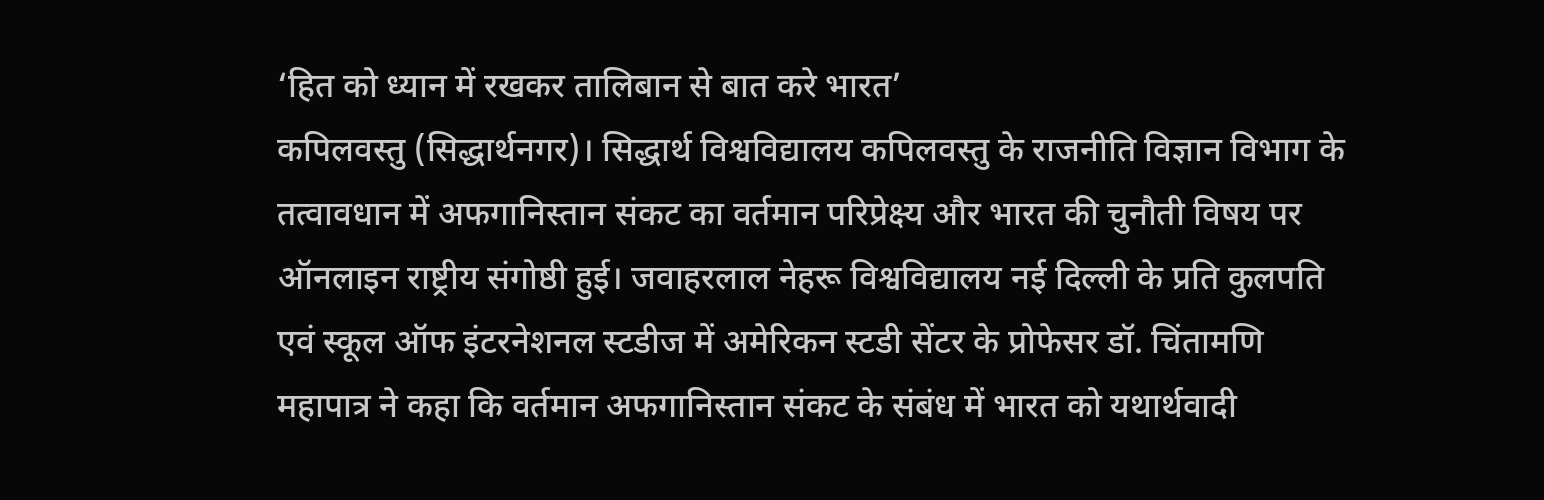‘हित को ध्यान में रखकर तालिबान से बात करे भारत’
कपिलवस्तु (सिद्धार्थनगर)। सिद्धार्थ विश्वविद्यालय कपिलवस्तु के राजनीति विज्ञान विभाग के तत्वावधान में अफगानिस्तान संकट का वर्तमान परिप्रेक्ष्य और भारत की चुनौती विषय पर ऑनलाइन राष्ट्रीय संगोष्ठी हुई। जवाहरलाल नेहरू विश्वविद्यालय नई दिल्ली के प्रति कुलपति एवं स्कूल ऑफ इंटरनेशनल स्टडीज में अमेरिकन स्टडी सेंटर के प्रोफेसर डॉ. चिंतामणि महापात्र ने कहा कि वर्तमान अफगानिस्तान संकट के संबंध में भारत को यथार्थवादी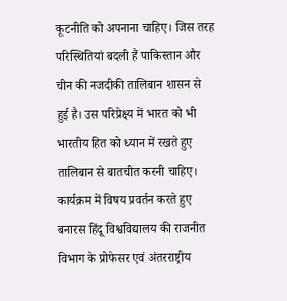कूटनीति को अपनाना चाहिए। जिस तरह परिस्थितियां बदली हैं पाकिस्तान और चीन की नजदीकी तालिबान शासन से हुई है। उस परिप्रेक्ष्य में भारत को भी भारतीय हित को ध्यान में रखते हुए तालिबान से बातचीत करनी चाहिए।
कार्यक्रम में विषय प्रवर्तन करते हुए बनारस हिंदू विश्वविद्यालय की राजनीत विभाग के प्रोफेसर एवं अंतरराष्ट्रीय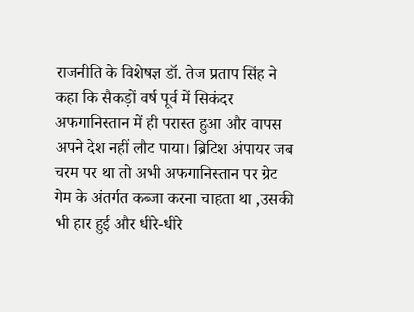राजनीति के विशेषज्ञ डॉ. तेज प्रताप सिंह ने कहा कि सैकड़ों वर्ष पूर्व में सिकंदर अफगानिस्तान में ही परास्त हुआ और वापस अपने देश नहीं लौट पाया। ब्रिटिश अंपायर जब चरम पर था तो अभी अफगानिस्तान पर ग्रेट गेम के अंतर्गत कब्जा करना चाहता था ,उसकी भी हार हुई और धीरे-धीरे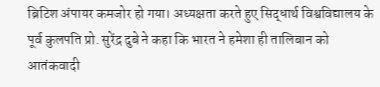ब्रिटिश अंपायर कमजोर हो गया। अध्यक्षता करते हुए सिद्धार्थ विश्वविद्यालय के पूर्व कुलपति प्रो. सुरेंद्र दुबे ने कहा कि भारत ने हमेशा ही तालिबान को आतंकवादी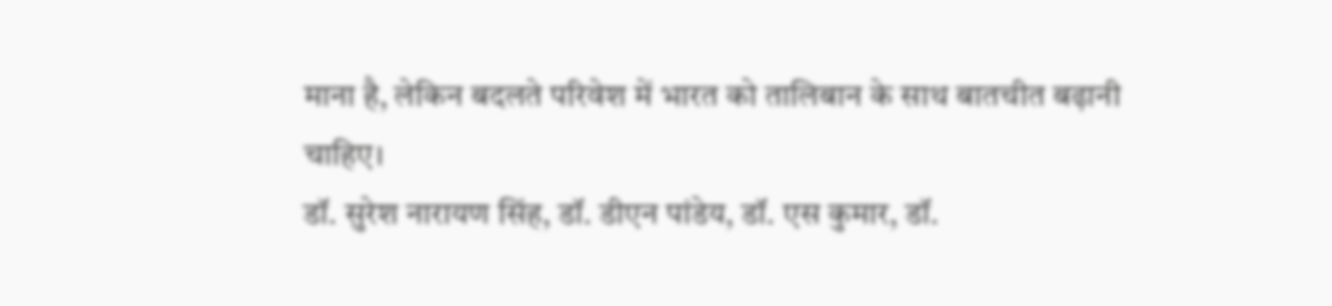माना है, लेकिन बदलते परिवेश में भारत को तालिबान के साथ बातचीत बढ़ानी चाहिए।
डॉ. सुरेश नारायण सिंह, डॉ. डीएन पांडेय, डॉ. एस कुमार, डॉ.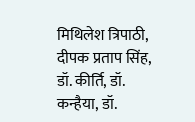मिथिलेश त्रिपाठी, दीपक प्रताप सिंह, डॉ. कीर्ति, डॉ. कन्हैया, डॉ.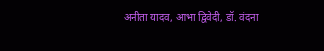अनीता यादव, आभा द्विवेदी, डॉ. वंदना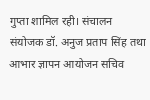गुप्ता शामिल रही। संचालन संयोजक डॉ. अनुज प्रताप सिंह तथा आभार ज्ञापन आयोजन सचिव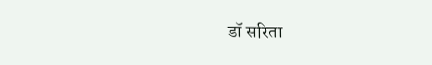डॉ सरिता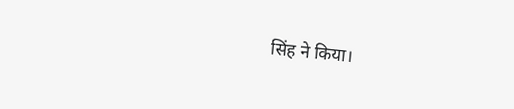सिंह ने किया।